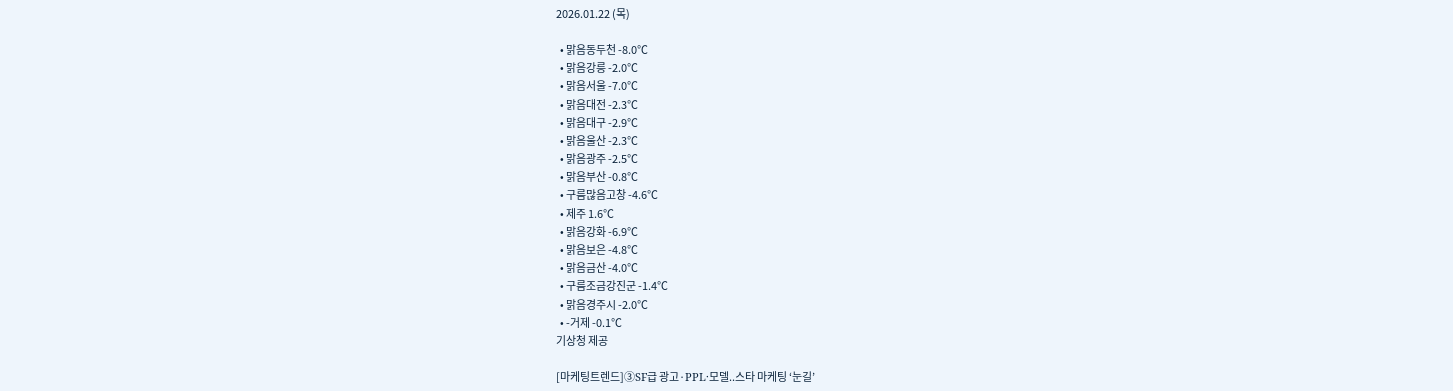2026.01.22 (목)

  • 맑음동두천 -8.0℃
  • 맑음강릉 -2.0℃
  • 맑음서울 -7.0℃
  • 맑음대전 -2.3℃
  • 맑음대구 -2.9℃
  • 맑음울산 -2.3℃
  • 맑음광주 -2.5℃
  • 맑음부산 -0.8℃
  • 구름많음고창 -4.6℃
  • 제주 1.6℃
  • 맑음강화 -6.9℃
  • 맑음보은 -4.8℃
  • 맑음금산 -4.0℃
  • 구름조금강진군 -1.4℃
  • 맑음경주시 -2.0℃
  • -거제 -0.1℃
기상청 제공

[마케팅트렌드]③SF급 광고·PPL·모델..스타 마케팅 ‘눈길’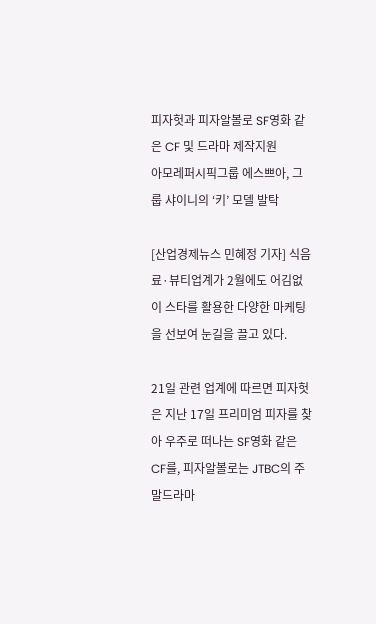피자헛과 피자알볼로 SF영화 같은 CF 및 드라마 제작지원
아모레퍼시픽그룹 에스쁘아, 그룹 샤이니의 ‘키’ 모델 발탁

[산업경제뉴스 민혜정 기자] 식음료·뷰티업계가 2월에도 어김없이 스타를 활용한 다양한 마케팅을 선보여 눈길을 끌고 있다.

21일 관련 업계에 따르면 피자헛은 지난 17일 프리미엄 피자를 찾아 우주로 떠나는 SF영화 같은 CF를, 피자알볼로는 JTBC의 주말드라마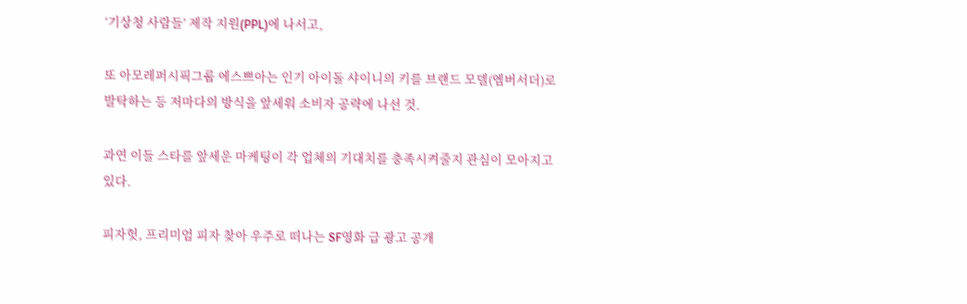‘기상청 사람들’ 제작 지원(PPL)에 나서고,

또 아모레퍼시픽그룹 에스쁘아는 인기 아이돌 샤이니의 키를 브랜드 모델(엠버서더)로 발탁하는 등 저마다의 방식을 앞세워 소비자 공략에 나선 것.

과연 이들 스타를 앞세운 마케팅이 각 업체의 기대치를 충족시켜줄지 관심이 모아지고 있다.

피자헛, 프리미엄 피자 찾아 우주로 떠나는 SF영화 급 광고 공개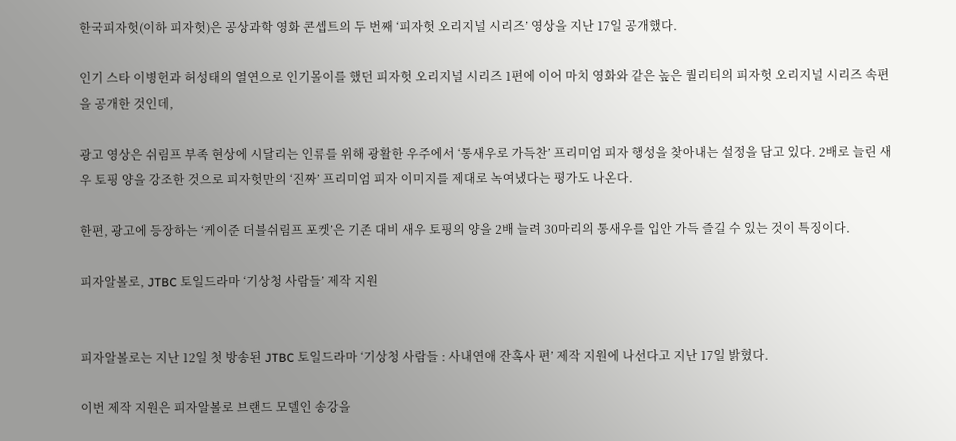한국피자헛(이하 피자헛)은 공상과학 영화 콘셉트의 두 번째 ‘피자헛 오리지널 시리즈’ 영상을 지난 17일 공개했다.

인기 스타 이병헌과 허성태의 열연으로 인기몰이를 했던 피자헛 오리지널 시리즈 1편에 이어 마치 영화와 같은 높은 퀄리티의 피자헛 오리지널 시리즈 속편을 공개한 것인데,

광고 영상은 쉬림프 부족 현상에 시달리는 인류를 위해 광활한 우주에서 ‘통새우로 가득찬’ 프리미엄 피자 행성을 찾아내는 설정을 담고 있다. 2배로 늘린 새우 토핑 양을 강조한 것으로 피자헛만의 ‘진짜’ 프리미엄 피자 이미지를 제대로 녹여냈다는 평가도 나온다.

한편, 광고에 등장하는 ‘케이준 더블쉬림프 포켓’은 기존 대비 새우 토핑의 양을 2배 늘려 30마리의 통새우를 입안 가득 즐길 수 있는 것이 특징이다.

피자알볼로, JTBC 토일드라마 ‘기상청 사람들’ 제작 지원


피자알볼로는 지난 12일 첫 방송된 JTBC 토일드라마 ‘기상청 사람들 : 사내연애 잔혹사 편’ 제작 지원에 나선다고 지난 17일 밝혔다.

이번 제작 지원은 피자알볼로 브랜드 모델인 송강을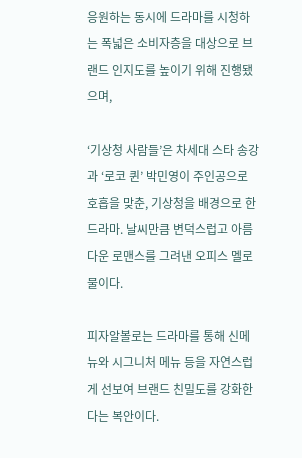응원하는 동시에 드라마를 시청하는 폭넓은 소비자층을 대상으로 브랜드 인지도를 높이기 위해 진행됐으며,

‘기상청 사람들’은 차세대 스타 송강과 ‘로코 퀸’ 박민영이 주인공으로 호흡을 맞춘, 기상청을 배경으로 한 드라마. 날씨만큼 변덕스럽고 아름다운 로맨스를 그려낸 오피스 멜로물이다.

피자알볼로는 드라마를 통해 신메뉴와 시그니처 메뉴 등을 자연스럽게 선보여 브랜드 친밀도를 강화한다는 복안이다.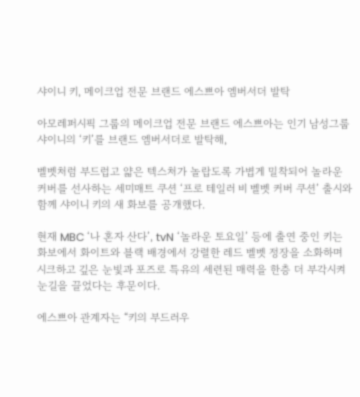샤이니 키, 메이크업 전문 브랜드 에스쁘아 엠버서더 발탁

아모레퍼시픽 그룹의 메이크업 전문 브랜드 에스쁘아는 인기 남성그룹 샤이니의 ‘키’를 브랜드 엠버서더로 발탁해,

벨벳처럼 부드럽고 얇은 텍스처가 놀랍도록 가볍게 밀착되어 놀라운 커버를 선사하는 세미매트 쿠션 ‘프로 테일러 비 벨벳 커버 쿠션’ 출시와 함께 샤이니 키의 새 화보를 공개했다.

현재 MBC ‘나 혼자 산다’, tvN ‘놀라운 토요일’ 등에 출연 중인 키는 화보에서 화이트와 블랙 배경에서 강렬한 레드 벨벳 정장을 소화하며 시크하고 깊은 눈빛과 포즈로 특유의 세련된 매력을 한층 더 부각시켜 눈길을 끌었다는 후문이다.

에스쁘아 관계자는 “키의 부드러우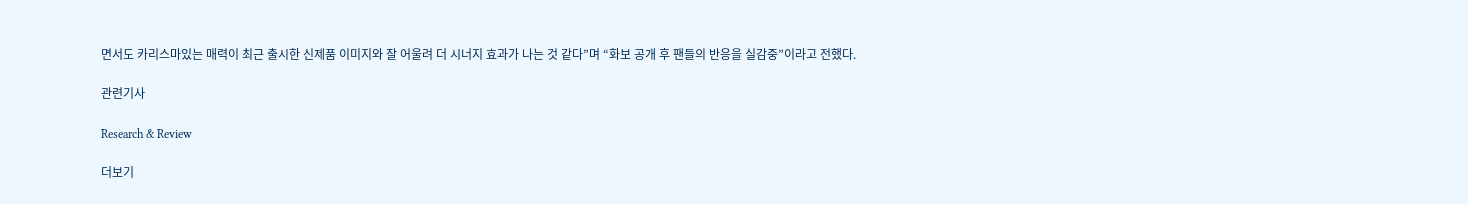면서도 카리스마있는 매력이 최근 출시한 신제품 이미지와 잘 어울려 더 시너지 효과가 나는 것 같다”며 “화보 공개 후 팬들의 반응을 실감중”이라고 전했다.

관련기사

Research & Review

더보기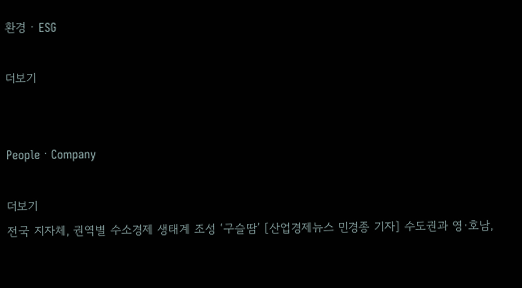환경 · ESG

더보기


PeopleㆍCompany

더보기
전국 지자체, 권역별 수소경제 생태계 조성 ‘구슬땀’ [산업경제뉴스 민경종 기자] 수도권과 영·호남,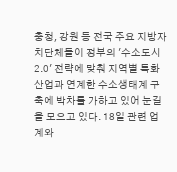충청, 강원 등 전국 주요 지방자치단체들이 정부의 '수소도시 2.0' 전략에 맞춰 지역별 특화 산업과 연계한 수소생태계 구축에 박차를 가하고 있어 눈길을 모으고 있다. 18일 관련 업계와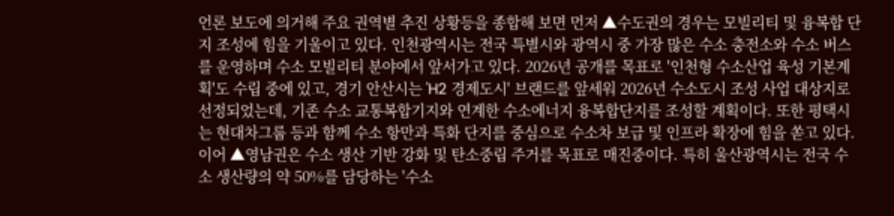언론 보도에 의거해 주요 권역별 추진 상황등을 종합해 보면 먼저 ▲수도권의 경우는 모빌리티 및 융복합 단지 조성에 힘을 기울이고 있다. 인천광역시는 전국 특별시와 광역시 중 가장 많은 수소 충전소와 수소 버스를 운영하며 수소 모빌리티 분야에서 앞서가고 있다. 2026년 공개를 목표로 '인천형 수소산업 육성 기본계획'도 수립 중에 있고, 경기 안산시는 'H2 경제도시' 브랜드를 앞세워 2026년 수소도시 조성 사업 대상지로 선정되었는데, 기존 수소 교통복합기지와 연계한 수소에너지 융복합단지를 조성할 계획이다. 또한 평택시는 현대차그룹 등과 함께 수소 항만과 특화 단지를 중심으로 수소차 보급 및 인프라 확장에 힘을 쏟고 있다. 이어 ▲영남권은 수소 생산 기반 강화 및 탄소중립 주거를 목표로 매진중이다. 특히 울산광역시는 전국 수소 생산량의 약 50%를 담당하는 '수소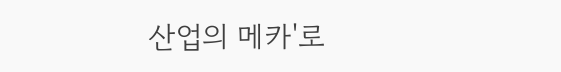산업의 메카'로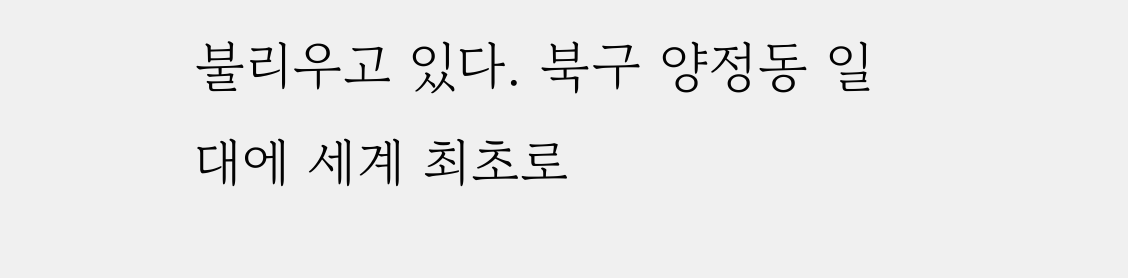불리우고 있다. 북구 양정동 일대에 세계 최초로